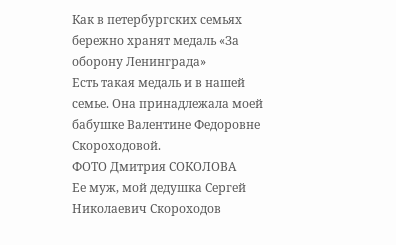Как в петербургских семьях бережно хранят медаль «За оборону Ленинграда»
Есть такая медаль и в нашей семье. Она принадлежала моей бабушке Валентине Федоровне Скороходовой.
ФОТО Дмитрия СОКОЛОВА
Ее муж, мой дедушка Сергей Николаевич Скороходов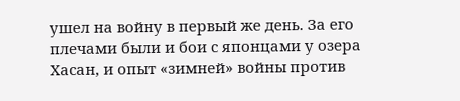ушел на войну в первый же день. За его плечами были и бои с японцами у озера Хасан, и опыт «зимней» войны против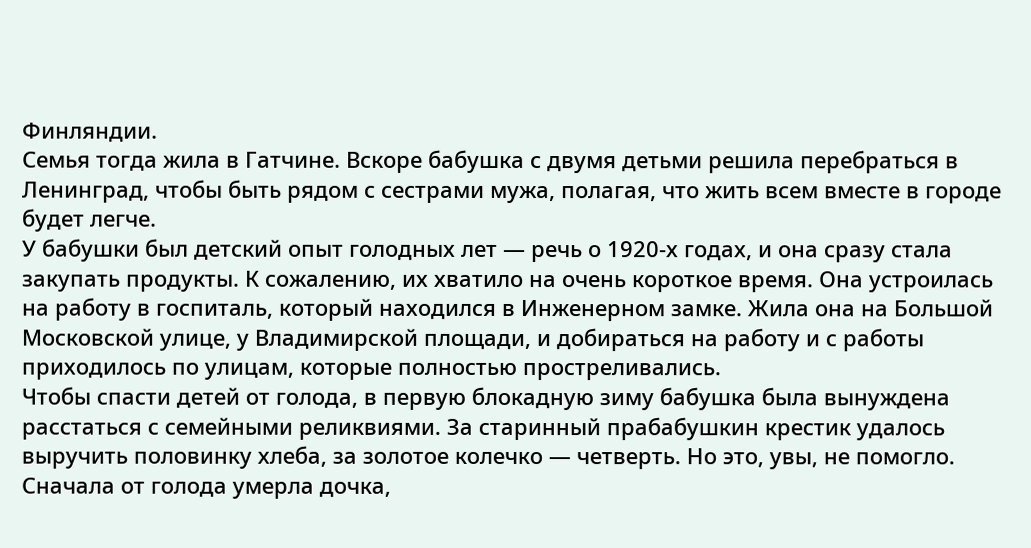Финляндии.
Семья тогда жила в Гатчине. Вскоре бабушка с двумя детьми решила перебраться в Ленинград, чтобы быть рядом с сестрами мужа, полагая, что жить всем вместе в городе будет легче.
У бабушки был детский опыт голодных лет — речь о 1920‑х годах, и она сразу стала закупать продукты. К сожалению, их хватило на очень короткое время. Она устроилась на работу в госпиталь, который находился в Инженерном замке. Жила она на Большой Московской улице, у Владимирской площади, и добираться на работу и с работы приходилось по улицам, которые полностью простреливались.
Чтобы спасти детей от голода, в первую блокадную зиму бабушка была вынуждена расстаться с семейными реликвиями. За старинный прабабушкин крестик удалось выручить половинку хлеба, за золотое колечко — четверть. Но это, увы, не помогло. Сначала от голода умерла дочка,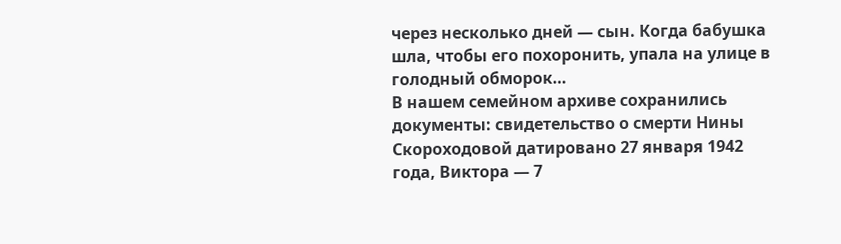через несколько дней — сын. Когда бабушка шла, чтобы его похоронить, упала на улице в голодный обморок…
В нашем семейном архиве сохранились документы: свидетельство о смерти Нины Скороходовой датировано 27 января 1942 года, Виктора — 7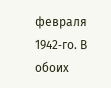февраля 1942‑го. В обоих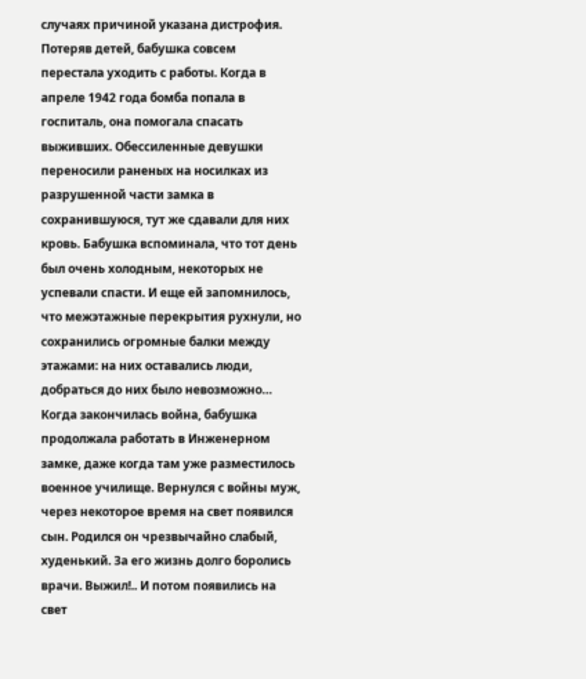случаях причиной указана дистрофия.
Потеряв детей, бабушка совсем перестала уходить с работы. Когда в апреле 1942 года бомба попала в госпиталь, она помогала спасать выживших. Обессиленные девушки переносили раненых на носилках из разрушенной части замка в сохранившуюся, тут же сдавали для них кровь. Бабушка вспоминала, что тот день был очень холодным, некоторых не успевали спасти. И еще ей запомнилось, что межэтажные перекрытия рухнули, но сохранились огромные балки между этажами: на них оставались люди, добраться до них было невозможно…
Когда закончилась война, бабушка продолжала работать в Инженерном замке, даже когда там уже разместилось военное училище. Вернулся с войны муж, через некоторое время на свет появился сын. Родился он чрезвычайно слабый, худенький. За его жизнь долго боролись врачи. Выжил!.. И потом появились на свет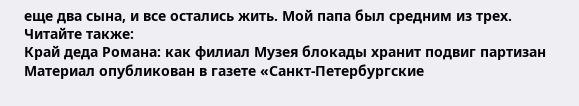еще два сына, и все остались жить. Мой папа был средним из трех.
Читайте также:
Край деда Романа: как филиал Музея блокады хранит подвиг партизан
Материал опубликован в газете «Санкт-Петербургские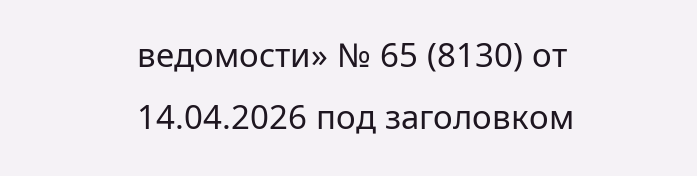ведомости» № 65 (8130) от 14.04.2026 под заголовком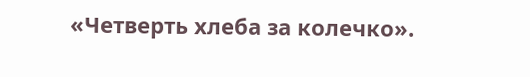«Четверть хлеба за колечко».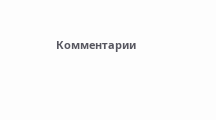Комментарии